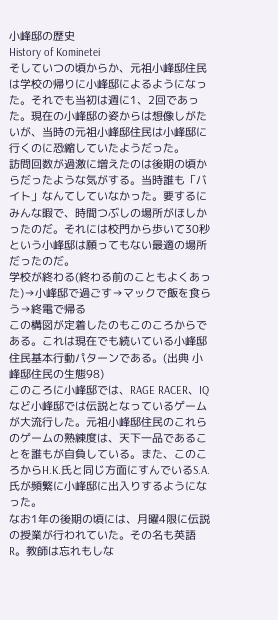小峰邸の歴史
History of Kominetei
そしていつの頃からか、元祖小峰邸住民は学校の帰りに小峰邸によるようになった。それでも当初は週に1、2回であった。現在の小峰邸の姿からは想像しがたいが、当時の元祖小峰邸住民は小峰邸に行くのに恐縮していたようだった。
訪問回数が過激に増えたのは後期の頃からだったような気がする。当時誰も「バイト」なんてしていなかった。要するにみんな暇で、時間つぶしの場所がほしかったのだ。それには校門から歩いて30秒という小峰邸は願ってもない最適の場所だったのだ。
学校が終わる(終わる前のこともよくあった)→小峰邸で過ごす→マックで飯を食らう→終電で帰る
この構図が定着したのもこのころからである。これは現在でも続いている小峰邸住民基本行動パターンである。(出典 小峰邸住民の生態98)
このころに小峰邸では、RAGE RACER、IQなど小峰邸では伝説となっているゲームが大流行した。元祖小峰邸住民のこれらのゲームの熟練度は、天下一品であることを誰もが自負している。また、このころからH.K.氏と同じ方面にすんでいるS.A.氏が頻繁に小峰邸に出入りするようになった。
なお1年の後期の頃には、月曜4限に伝説の授業が行われていた。その名も英語R。教師は忘れもしな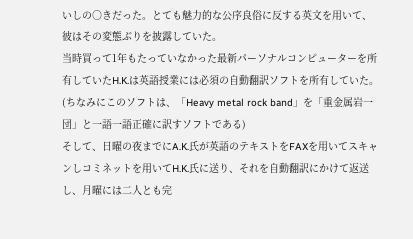いしの○きだった。とても魅力的な公序良俗に反する英文を用いて、彼はその変態ぶりを披露していた。
当時買って1年もたっていなかった最新パーソナルコンピューターを所有していたH.K.は英語授業には必須の自動翻訳ソフトを所有していた。(ちなみにこのソフトは、「Heavy metal rock band」を「重金属岩一団」と一語一語正確に訳すソフトである)
そして、日曜の夜までにA.K.氏が英語のテキストをFAXを用いてスキャンしコミネットを用いてH.K.氏に送り、それを自動翻訳にかけて返送し、月曜には二人とも完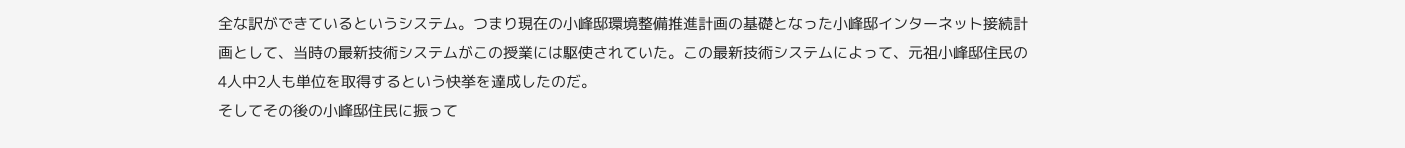全な訳ができているというシステム。つまり現在の小峰邸環境整備推進計画の基礎となった小峰邸インターネット接続計画として、当時の最新技術システムがこの授業には駆使されていた。この最新技術システムによって、元祖小峰邸住民の4人中2人も単位を取得するという快挙を達成したのだ。
そしてその後の小峰邸住民に振って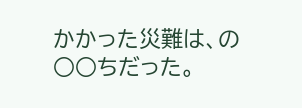かかった災難は、の○○ちだった。